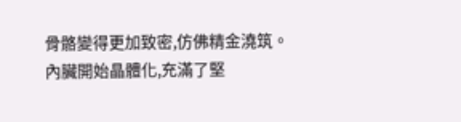骨骼變得更加致密,仿佛精金澆筑。
內臟開始晶體化,充滿了堅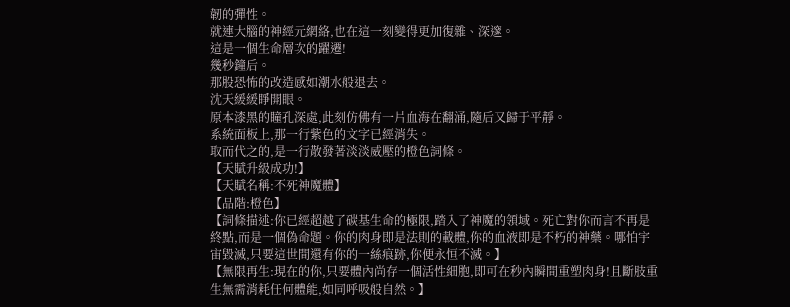韌的彈性。
就連大腦的神經元網絡,也在這一刻變得更加復雜、深邃。
這是一個生命層次的躍遷!
幾秒鐘后。
那股恐怖的改造感如潮水般退去。
沈天緩緩睜開眼。
原本漆黑的瞳孔深處,此刻仿佛有一片血海在翻涌,隨后又歸于平靜。
系統面板上,那一行紫色的文字已經消失。
取而代之的,是一行散發著淡淡威壓的橙色詞條。
【天賦升級成功!】
【天賦名稱:不死神魔體】
【品階:橙色】
【詞條描述:你已經超越了碳基生命的極限,踏入了神魔的領域。死亡對你而言不再是終點,而是一個偽命題。你的肉身即是法則的載體,你的血液即是不朽的神藥。哪怕宇宙毀滅,只要這世間還有你的一絲痕跡,你便永恒不滅。】
【無限再生:現在的你,只要體內尚存一個活性細胞,即可在秒內瞬間重塑肉身!且斷肢重生無需消耗任何體能,如同呼吸般自然。】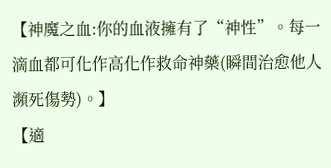【神魔之血:你的血液擁有了“神性”。每一滴血都可化作高化作救命神藥(瞬間治愈他人瀕死傷勢)。】
【適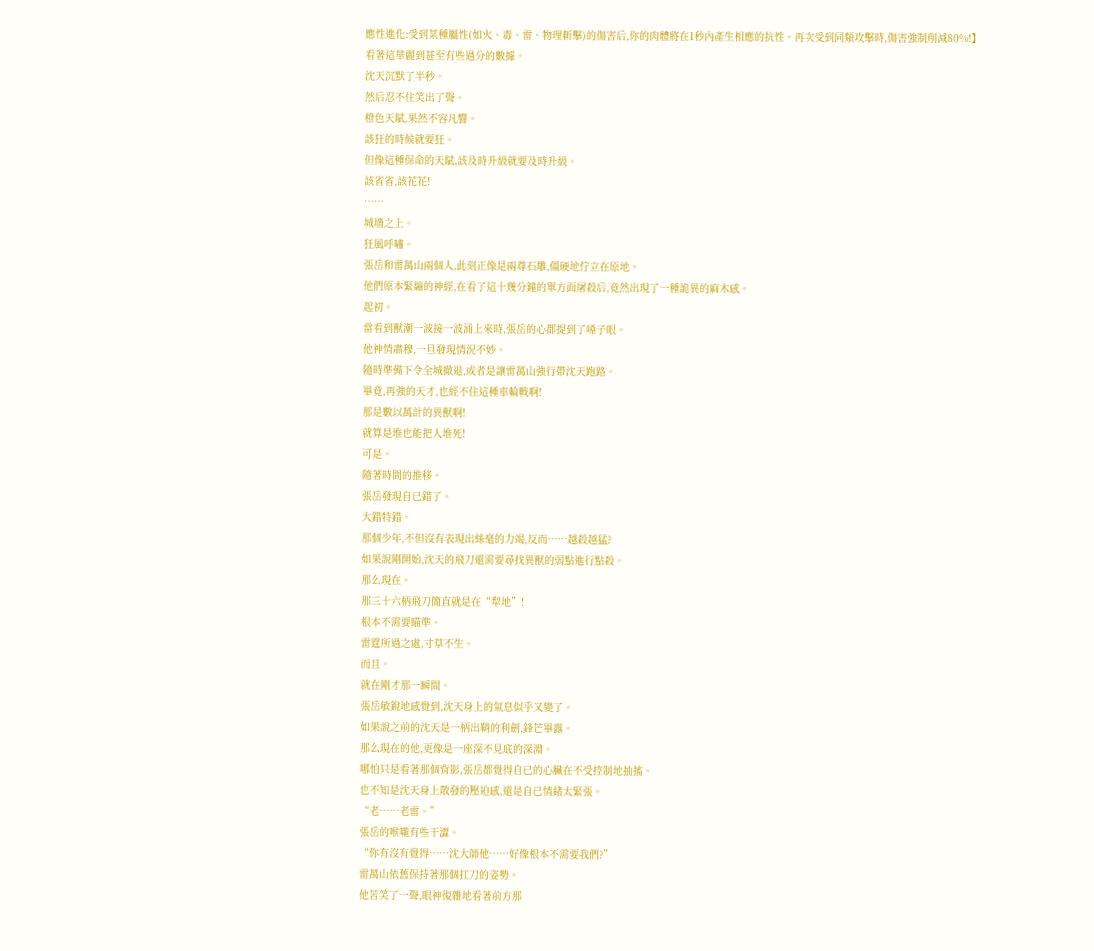應性進化:受到某種屬性(如火、毒、雷、物理斬擊)的傷害后,你的肉體將在1秒內產生相應的抗性。再次受到同類攻擊時,傷害強制削減80%!】
看著這華麗到甚至有些過分的數據。
沈天沉默了半秒。
然后忍不住笑出了聲。
橙色天賦,果然不容凡響。
該狂的時候就要狂。
但像這種保命的天賦,該及時升級就要及時升級。
該省省,該花花!
……
城墻之上。
狂風呼嘯。
張岳和雷萬山兩個人,此刻正像是兩尊石雕,僵硬地佇立在原地。
他們原本緊繃的神經,在看了這十幾分鐘的單方面屠殺后,竟然出現了一種詭異的麻木感。
起初。
當看到獸潮一波接一波涌上來時,張岳的心都提到了嗓子眼。
他神情肅穆,一旦發現情況不妙。
隨時準備下令全城撤退,或者是讓雷萬山強行帶沈天跑路。
畢竟,再強的天才,也經不住這種車輪戰啊!
那是數以萬計的異獸啊!
就算是堆也能把人堆死!
可是。
隨著時間的推移。
張岳發現自已錯了。
大錯特錯。
那個少年,不但沒有表現出絲毫的力竭,反而……越殺越猛?
如果說剛開始,沈天的飛刀還需要尋找異獸的弱點進行點殺。
那么現在。
那三十六柄飛刀簡直就是在“犁地”!
根本不需要瞄準。
雷霆所過之處,寸草不生。
而且。
就在剛才那一瞬間。
張岳敏銳地感覺到,沈天身上的氣息似乎又變了。
如果說之前的沈天是一柄出鞘的利劍,鋒芒畢露。
那么現在的他,更像是一座深不見底的深淵。
哪怕只是看著那個背影,張岳都覺得自已的心臟在不受控制地抽搐。
也不知是沈天身上散發的壓迫感,還是自已情緒太緊張。
“老……老雷。”
張岳的喉嚨有些干澀。
“你有沒有覺得……沈大師他……好像根本不需要我們?”
雷萬山依舊保持著那個扛刀的姿勢。
他苦笑了一聲,眼神復雜地看著前方那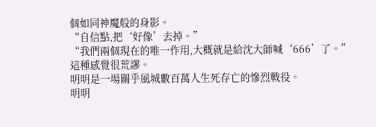個如同神魔般的身影。
“自信點,把‘好像’去掉。”
“我們兩個現在的唯一作用,大概就是給沈大師喊‘666’了。”
這種感覺很荒謬。
明明是一場關乎風城數百萬人生死存亡的慘烈戰役。
明明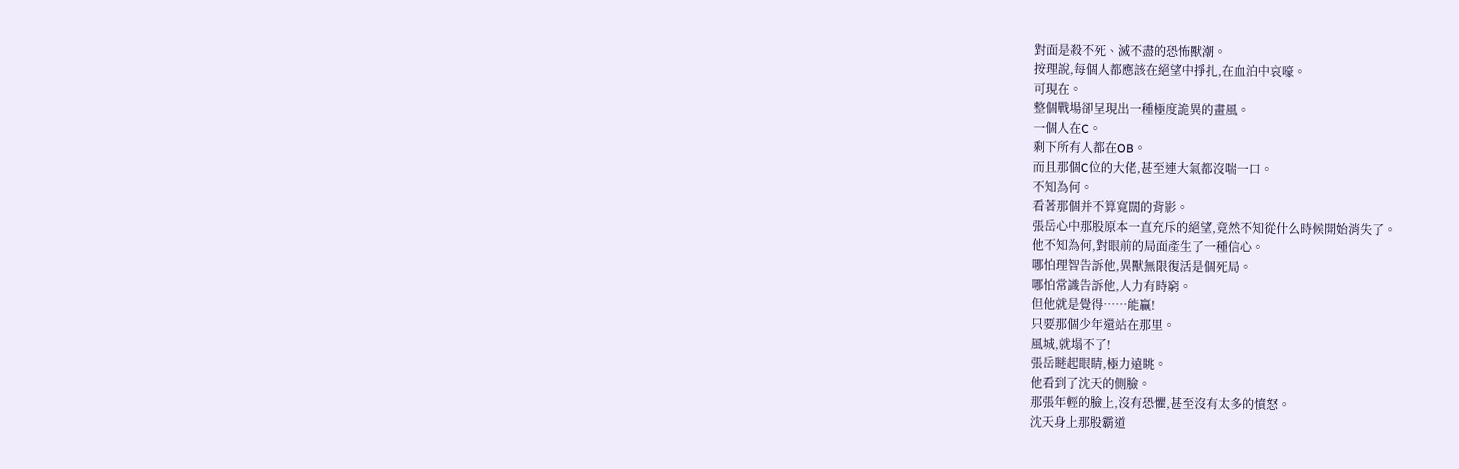對面是殺不死、滅不盡的恐怖獸潮。
按理說,每個人都應該在絕望中掙扎,在血泊中哀嚎。
可現在。
整個戰場卻呈現出一種極度詭異的畫風。
一個人在C。
剩下所有人都在OB。
而且那個C位的大佬,甚至連大氣都沒喘一口。
不知為何。
看著那個并不算寬闊的背影。
張岳心中那股原本一直充斥的絕望,竟然不知從什么時候開始消失了。
他不知為何,對眼前的局面產生了一種信心。
哪怕理智告訴他,異獸無限復活是個死局。
哪怕常識告訴他,人力有時窮。
但他就是覺得……能贏!
只要那個少年還站在那里。
風城,就塌不了!
張岳瞇起眼睛,極力遠眺。
他看到了沈天的側臉。
那張年輕的臉上,沒有恐懼,甚至沒有太多的憤怒。
沈天身上那股霸道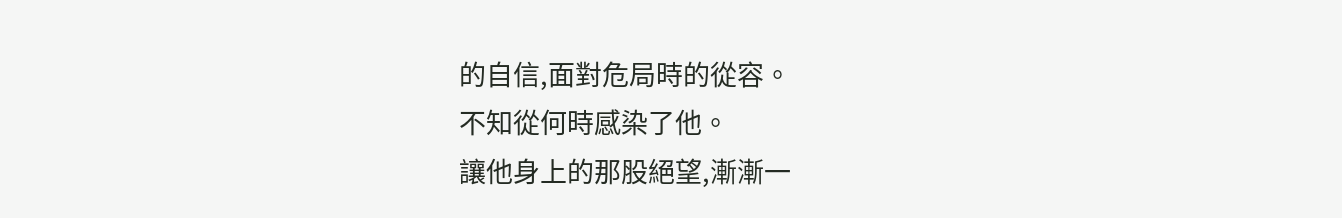的自信,面對危局時的從容。
不知從何時感染了他。
讓他身上的那股絕望,漸漸一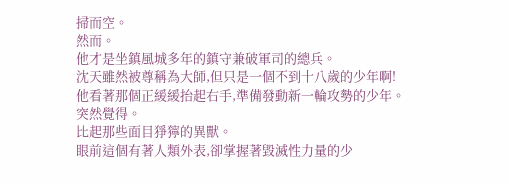掃而空。
然而。
他才是坐鎮風城多年的鎮守兼破軍司的總兵。
沈天雖然被尊稱為大師,但只是一個不到十八歲的少年啊!
他看著那個正緩緩抬起右手,準備發動新一輪攻勢的少年。
突然覺得。
比起那些面目猙獰的異獸。
眼前這個有著人類外表,卻掌握著毀滅性力量的少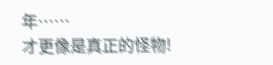年……
才更像是真正的怪物!